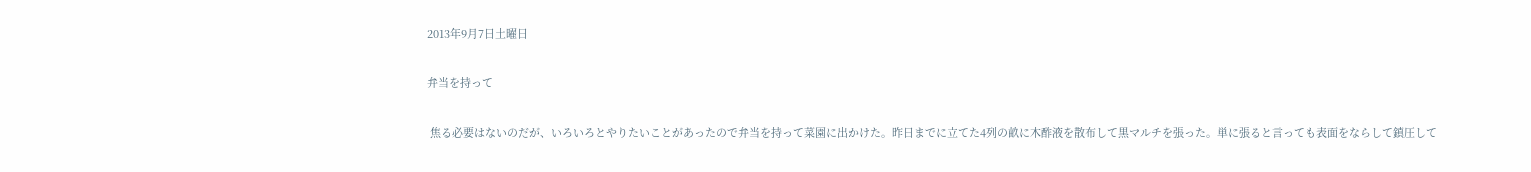2013年9月7日土曜日

弁当を持って

 焦る必要はないのだが、いろいろとやりたいことがあったので弁当を持って菜園に出かけた。昨日までに立てた4列の畝に木酢液を散布して黒マルチを張った。単に張ると言っても表面をならして鎮圧して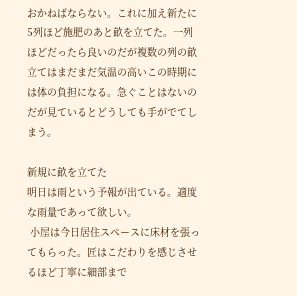おかねばならない。これに加え新たに5列ほど施肥のあと畝を立てた。一列ほどだったら良いのだが複数の列の畝立てはまだまだ気温の高いこの時期には体の負担になる。急ぐことはないのだが見ているとどうしても手がでてしまう。

新規に畝を立てた
明日は雨という予報が出ている。適度な雨量であって欲しい。
 小屋は今日居住スペースに床材を張ってもらった。匠はこだわりを感じさせるほど丁寧に細部まで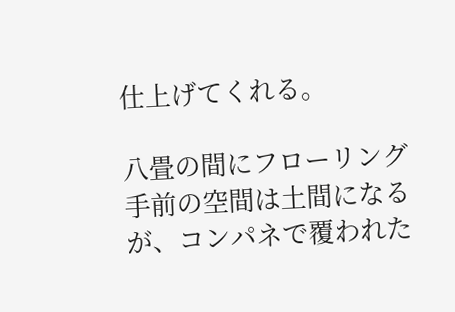仕上げてくれる。

八畳の間にフローリング
手前の空間は土間になるが、コンパネで覆われた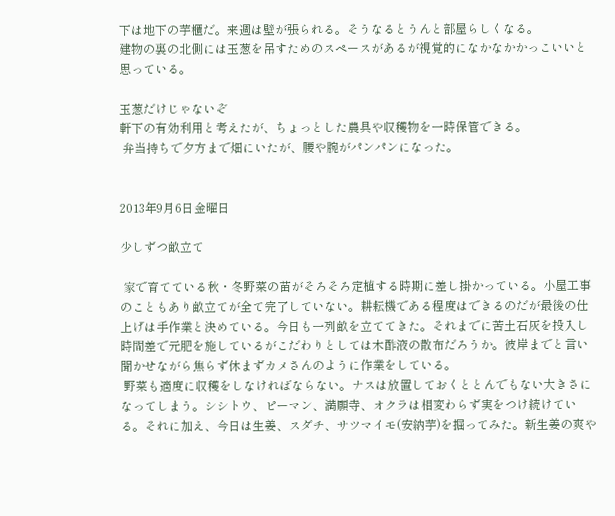下は地下の芋櫃だ。来週は壁が張られる。そうなるとうんと部屋らしくなる。
建物の裏の北側には玉葱を吊すためのスペースがあるが視覚的になかなかかっこいいと思っている。

玉葱だけじゃないぞ
軒下の有効利用と考えたが、ちょっとした農具や収穫物を一時保管できる。
 弁当持ちで夕方まで畑にいたが、腰や腕がパンパンになった。


2013年9月6日金曜日

少しずつ畝立て

 家で育てている秋・冬野菜の苗がそろそろ定植する時期に差し掛かっている。小屋工事のこともあり畝立てが全て完了していない。耕耘機である程度はできるのだが最後の仕上げは手作業と決めている。今日も一列畝を立ててきた。それまでに苦土石灰を投入し時間差で元肥を施しているがこだわりとしては木酢液の散布だろうか。彼岸までと言い聞かせながら焦らず休まずカメさんのように作業をしている。
 野菜も適度に収穫をしなければならない。ナスは放置しておくととんでもない大きさになってしまう。シシトウ、ピーマン、満願寺、オクラは相変わらず実をつけ続けている。それに加え、今日は生姜、スダチ、サツマイモ(安納芋)を掘ってみた。新生姜の爽や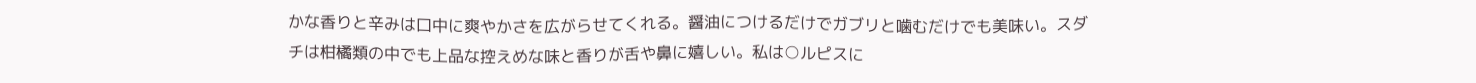かな香りと辛みは口中に爽やかさを広がらせてくれる。醤油につけるだけでガブリと噛むだけでも美味い。スダチは柑橘類の中でも上品な控えめな味と香りが舌や鼻に嬉しい。私は○ルピスに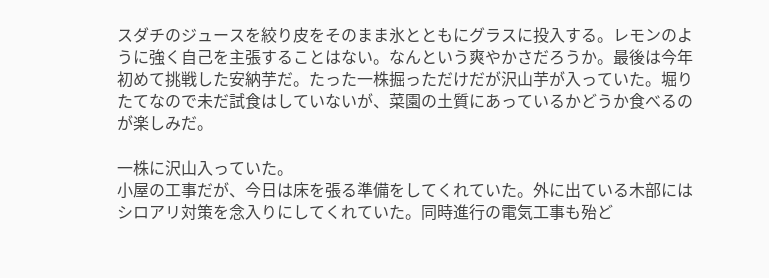スダチのジュースを絞り皮をそのまま氷とともにグラスに投入する。レモンのように強く自己を主張することはない。なんという爽やかさだろうか。最後は今年初めて挑戦した安納芋だ。たった一株掘っただけだが沢山芋が入っていた。堀りたてなので未だ試食はしていないが、菜園の土質にあっているかどうか食べるのが楽しみだ。

一株に沢山入っていた。
小屋の工事だが、今日は床を張る準備をしてくれていた。外に出ている木部にはシロアリ対策を念入りにしてくれていた。同時進行の電気工事も殆ど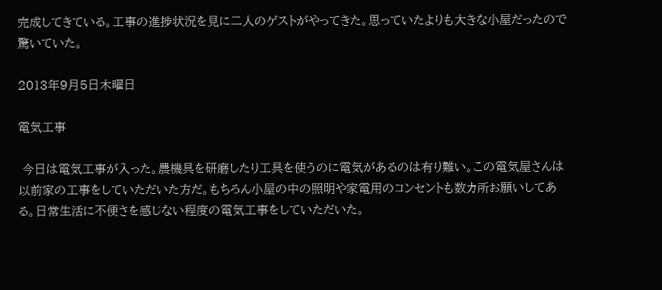完成してきている。工事の進捗状況を見に二人のゲストがやってきた。思っていたよりも大きな小屋だったので驚いていた。

2013年9月5日木曜日

電気工事

 今日は電気工事が入った。農機具を研磨したり工具を使うのに電気があるのは有り難い。この電気屋さんは以前家の工事をしていただいた方だ。もちろん小屋の中の照明や家電用のコンセントも数カ所お願いしてある。日常生活に不便さを感じない程度の電気工事をしていただいた。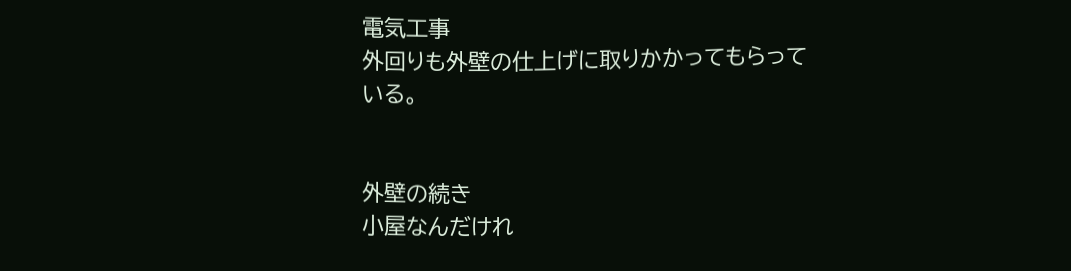電気工事
外回りも外壁の仕上げに取りかかってもらっている。


外壁の続き
小屋なんだけれ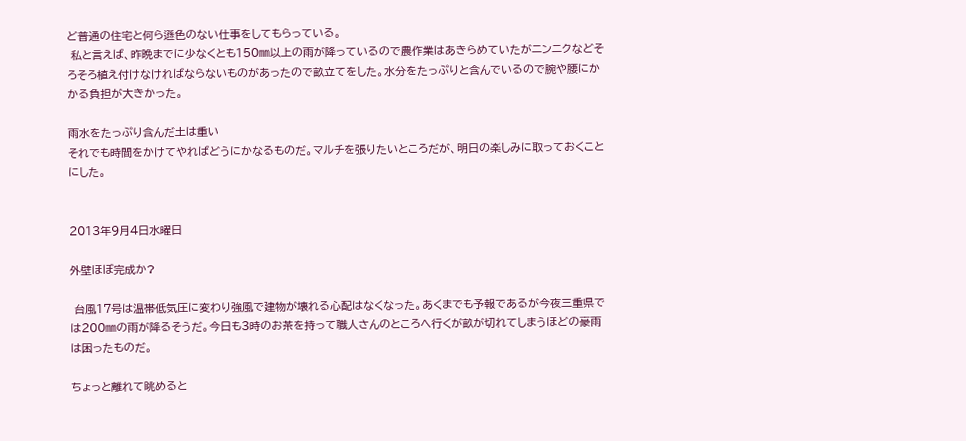ど普通の住宅と何ら遜色のない仕事をしてもらっている。
 私と言えば、昨晩までに少なくとも150㎜以上の雨が降っているので農作業はあきらめていたがニンニクなどそろそろ植え付けなければならないものがあったので畝立てをした。水分をたっぷりと含んでいるので腕や腰にかかる負担が大きかった。

雨水をたっぷり含んだ土は重い
それでも時間をかけてやればどうにかなるものだ。マルチを張りたいところだが、明日の楽しみに取っておくことにした。


2013年9月4日水曜日

外壁ほぼ完成か?

 台風17号は温帯低気圧に変わり強風で建物が壊れる心配はなくなった。あくまでも予報であるが今夜三重県では200㎜の雨が降るそうだ。今日も3時のお茶を持って職人さんのところへ行くが畝が切れてしまうほどの豪雨は困ったものだ。

ちょっと離れて眺めると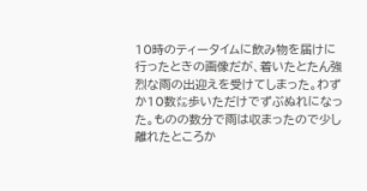10時のティータイムに飲み物を届けに行ったときの画像だが、着いたとたん強烈な雨の出迎えを受けてしまった。わずか10数㍍歩いただけでずぶぬれになった。ものの数分で雨は収まったので少し離れたところか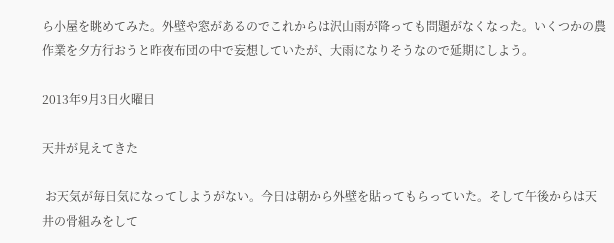ら小屋を眺めてみた。外壁や窓があるのでこれからは沢山雨が降っても問題がなくなった。いくつかの農作業を夕方行おうと昨夜布団の中で妄想していたが、大雨になりそうなので延期にしよう。

2013年9月3日火曜日

天井が見えてきた

 お天気が毎日気になってしようがない。今日は朝から外壁を貼ってもらっていた。そして午後からは天井の骨組みをして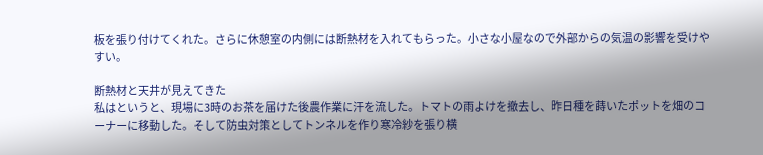板を張り付けてくれた。さらに休憩室の内側には断熱材を入れてもらった。小さな小屋なので外部からの気温の影響を受けやすい。

断熱材と天井が見えてきた
私はというと、現場に3時のお茶を届けた後農作業に汗を流した。トマトの雨よけを撤去し、昨日種を蒔いたポットを畑のコーナーに移動した。そして防虫対策としてトンネルを作り寒冷紗を張り横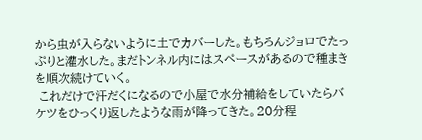から虫が入らないように土でカバーした。もちろんジョロでたっぷりと灌水した。まだトンネル内にはスペースがあるので種まきを順次続けていく。
 これだけで汗だくになるので小屋で水分補給をしていたらバケツをひっくり返したような雨が降ってきた。20分程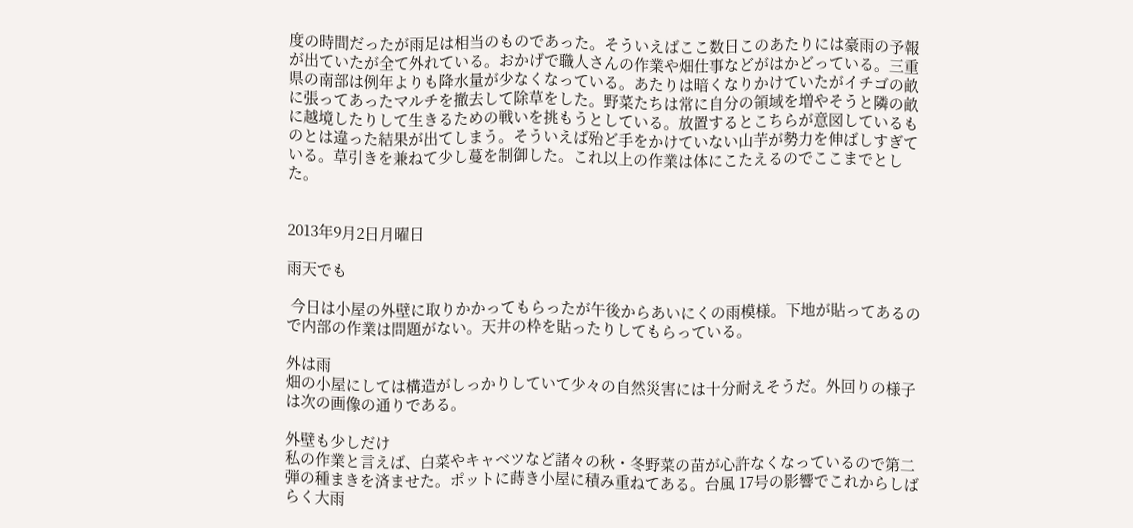度の時間だったが雨足は相当のものであった。そういえばここ数日このあたりには豪雨の予報が出ていたが全て外れている。おかげで職人さんの作業や畑仕事などがはかどっている。三重県の南部は例年よりも降水量が少なくなっている。あたりは暗くなりかけていたがイチゴの畝に張ってあったマルチを撤去して除草をした。野菜たちは常に自分の領域を増やそうと隣の畝に越境したりして生きるための戦いを挑もうとしている。放置するとこちらが意図しているものとは違った結果が出てしまう。そういえば殆ど手をかけていない山芋が勢力を伸ばしすぎている。草引きを兼ねて少し蔓を制御した。これ以上の作業は体にこたえるのでここまでとした。


2013年9月2日月曜日

雨天でも

 今日は小屋の外壁に取りかかってもらったが午後からあいにくの雨模様。下地が貼ってあるので内部の作業は問題がない。天井の枠を貼ったりしてもらっている。

外は雨
畑の小屋にしては構造がしっかりしていて少々の自然災害には十分耐えそうだ。外回りの様子は次の画像の通りである。

外壁も少しだけ
私の作業と言えば、白菜やキャベツなど諸々の秋・冬野菜の苗が心許なくなっているので第二弾の種まきを済ませた。ポットに蒔き小屋に積み重ねてある。台風 17号の影響でこれからしばらく大雨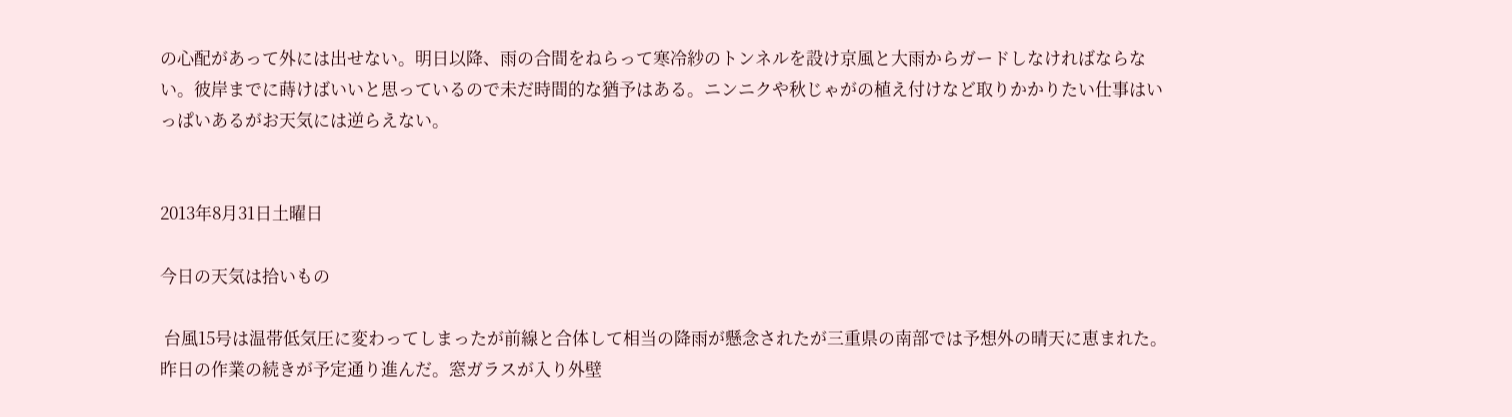の心配があって外には出せない。明日以降、雨の合間をねらって寒冷紗のトンネルを設け京風と大雨からガードしなければならない。彼岸までに蒔けばいいと思っているので未だ時間的な猶予はある。ニンニクや秋じゃがの植え付けなど取りかかりたい仕事はいっぱいあるがお天気には逆らえない。


2013年8月31日土曜日

今日の天気は拾いもの

 台風15号は温帯低気圧に変わってしまったが前線と合体して相当の降雨が懸念されたが三重県の南部では予想外の晴天に恵まれた。昨日の作業の続きが予定通り進んだ。窓ガラスが入り外壁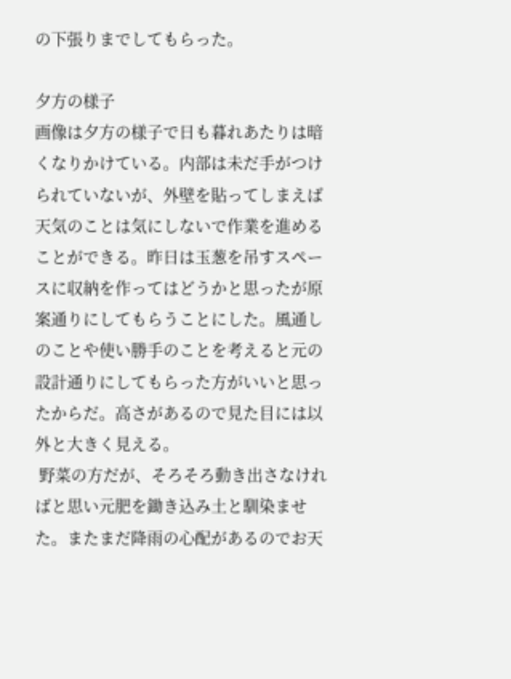の下張りまでしてもらった。

夕方の様子
画像は夕方の様子で日も暮れあたりは暗くなりかけている。内部は未だ手がつけられていないが、外壁を貼ってしまえば天気のことは気にしないで作業を進めることができる。昨日は玉葱を吊すスペースに収納を作ってはどうかと思ったが原案通りにしてもらうことにした。風通しのことや使い勝手のことを考えると元の設計通りにしてもらった方がいいと思ったからだ。高さがあるので見た目には以外と大きく見える。
 野菜の方だが、そろそろ動き出さなければと思い元肥を鋤き込み土と馴染ませた。またまだ降雨の心配があるのでお天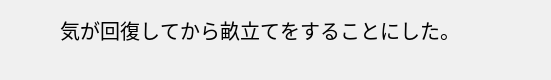気が回復してから畝立てをすることにした。